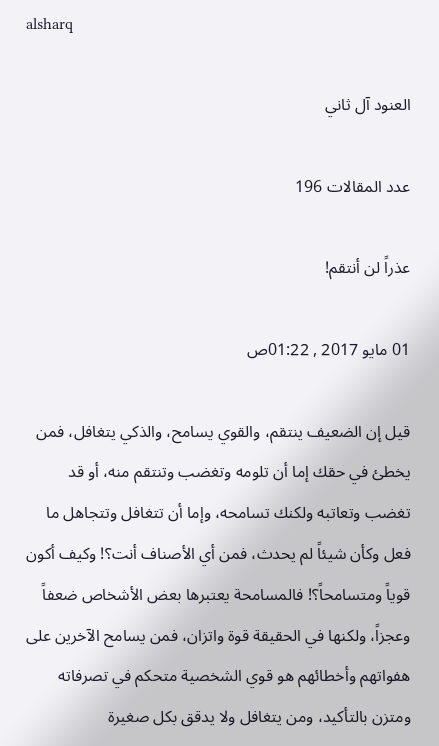alsharq

العنود آل ثاني

عدد المقالات 196

عذراً لن أنتقم!

01 مايو 2017 , 01:22ص

قيل إن الضعيف ينتقم، والقوي يسامح، والذكي يتغافل، فمن يخطئ في حقك إما أن تلومه وتغضب وتنتقم منه، أو قد تغضب وتعاتبه ولكنك تسامحه، وإما أن تتغافل وتتجاهل ما فعل وكأن شيئاً لم يحدث، فمن أي الأصناف أنت؟! وكيف أكون قوياً ومتسامحاً؟! فالمسامحة يعتبرها بعض الأشخاص ضعفاً وعجزاً، ولكنها في الحقيقة قوة واتزان، فمن يسامح الآخرين على هفواتهم وأخطائهم هو قوي الشخصية متحكم في تصرفاته ومتزن بالتأكيد، ومن يتغافل ولا يدقق بكل صغيرة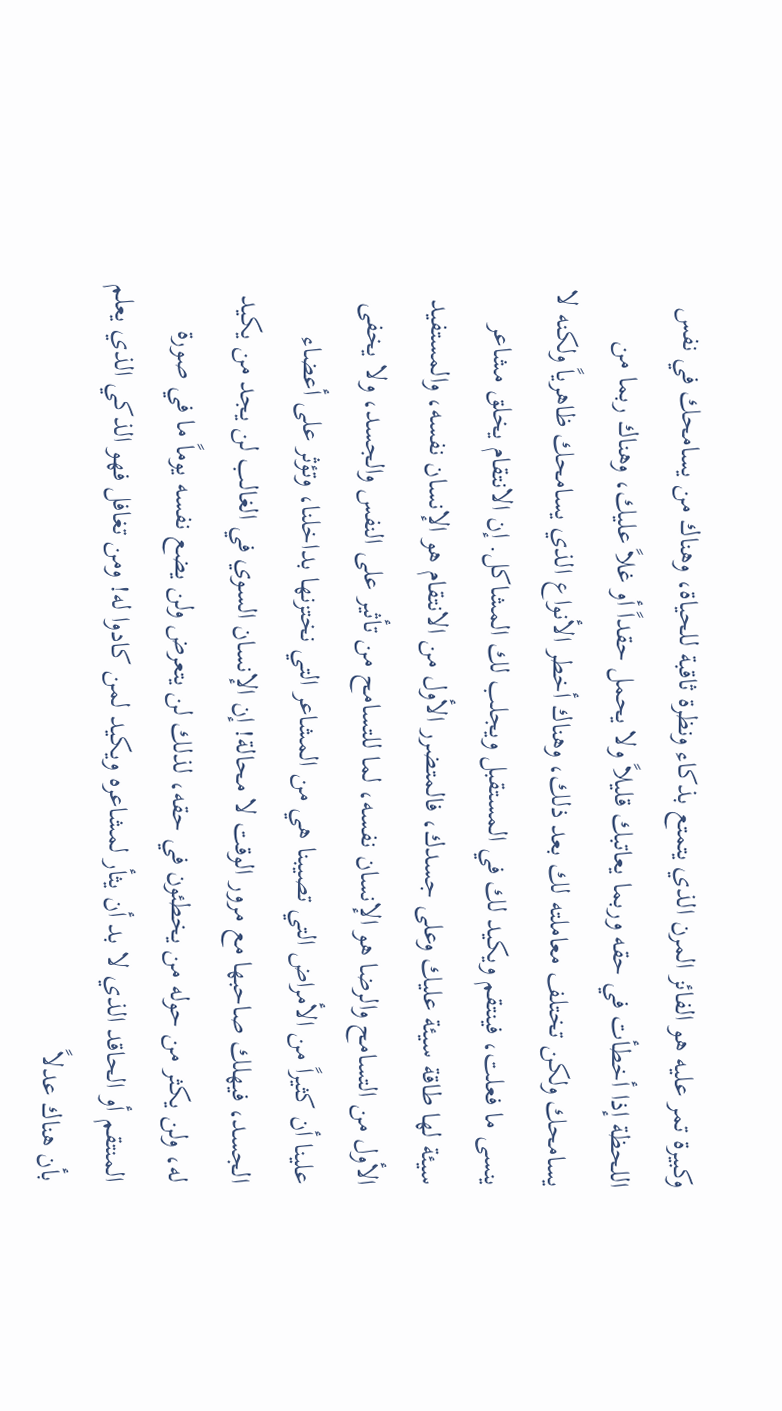وكبيرة تمر عليه هو الفائز المرن الذي يتمتع بذكاء ونظرة ثاقبة للحياة، وهناك من يسامحك في نفس اللحظة إذا أخطأت في حقه وربما يعاتبك قليلاً ولا يحمل حقداً أو غلاً عليك، وهناك ربما من يسامحك ولكن تختلف معاملته لك بعد ذلك، وهناك أخطر الأنواع الذي يسامحك ظاهرياً ولكنه لا ينسى ما فعلت، فينتقم ويكيد لك في المستقبل ويجلب لك المشاكل. إن الانتقام يخلق مشاعر سيئة لها طاقة سيئة عليك وعلى جسدك، فالمتضرر الأول من الانتقام هو الإنسان نفسه، والمستفيد الأول من التسامح والرضا هو الإنسان نفسه، لما للتسامح من تأثير على النفس والجسد، ولا يخفى علينا أن كثيراً من الأمراض التي تصيبنا هي من المشاعر التي نختزنها بداخلنا، وتؤثر على أعضاء الجسد، فيهلك صاحبها مع مرور الوقت لا محالة! إن الإنسان السوي في الغالب لن يجد من يكيد له، ولن يكثر من حوله من يخطئون في حقه، لذلك لن يتعرض ولن يضع نفسه يوماً ما في صورة المنتقم أو الحاقد الذي لا بد أن يثأر لمشاعره ويكيد لمن كادوا له! ومن تغافل فهو الذكي الذي يعلم بأن هناك عدلاً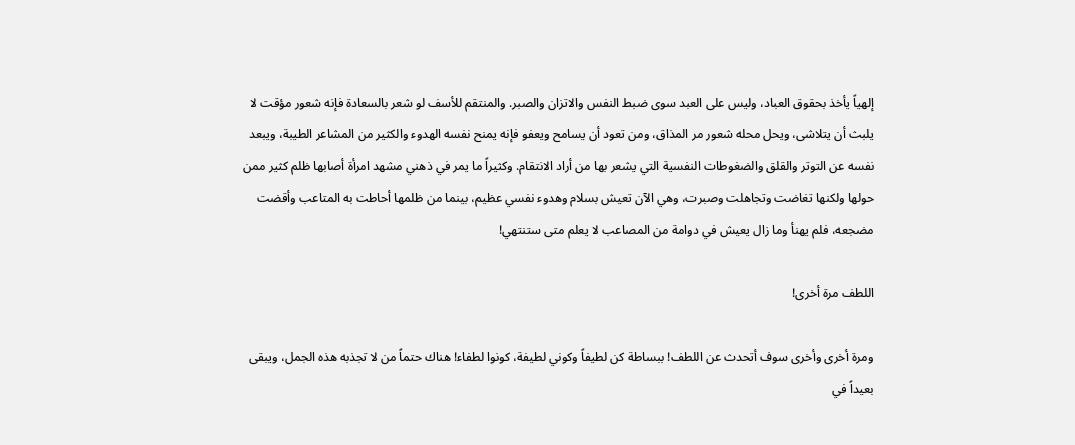إلهياً يأخذ بحقوق العباد، وليس على العبد سوى ضبط النفس والاتزان والصبر. والمنتقم للأسف لو شعر بالسعادة فإنه شعور مؤقت لا يلبث أن يتلاشى، ويحل محله شعور مر المذاق، ومن تعود أن يسامح ويعفو فإنه يمنح نفسه الهدوء والكثير من المشاعر الطيبة، ويبعد نفسه عن التوتر والقلق والضغوطات النفسية التي يشعر بها من أراد الانتقام. وكثيراً ما يمر في ذهني مشهد امرأة أصابها ظلم كثير ممن حولها ولكنها تغاضت وتجاهلت وصبرت، وهي الآن تعيش بسلام وهدوء نفسي عظيم، بينما من ظلمها أحاطت به المتاعب وأقضت مضجعه، فلم يهنأ وما زال يعيش في دوامة من المصاعب لا يعلم متى ستنتهي!

اللطف مرة أخرى!

ومرة أخرى وأخرى سوف أتحدث عن اللطف! ببساطة كن لطيفاً وكوني لطيفة، كونوا لطفاء! هناك حتماً من لا تجذبه هذه الجمل، ويبقى بعيداً في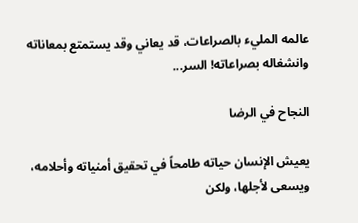عالمه المليء بالصراعات، قد يعاني وقد يستمتع بمعاناته وانشغاله بصراعاته! السر...

النجاح في الرضا

يعيش الإنسان حياته طامحاً في تحقيق أمنياته وأحلامه، ويسعى لأجلها، ولكن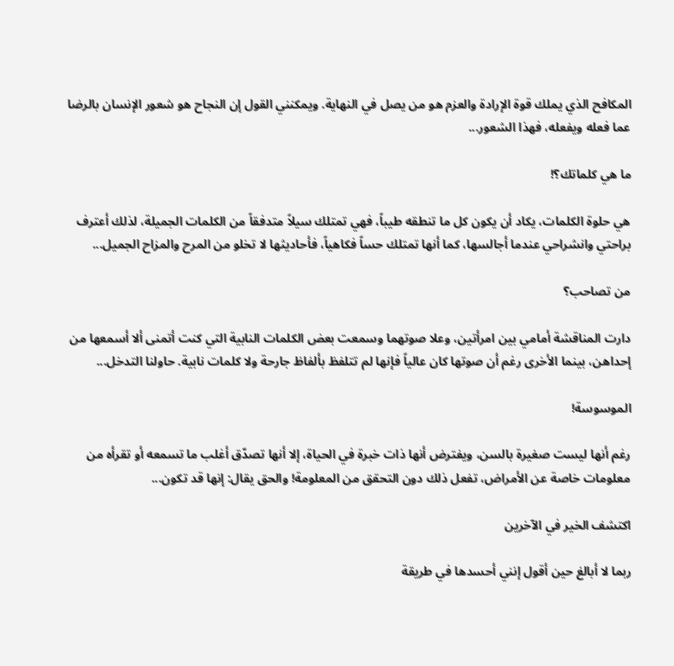المكافح الذي يملك قوة الإرادة والعزم هو من يصل في النهاية. ويمكنني القول إن النجاح هو شعور الإنسان بالرضا عما فعله ويفعله، فهذا الشعور...

ما هي كلماتك؟!

هي حلوة الكلمات، يكاد أن يكون كل ما تنطقه طيباً، فهي تمتلك سيلاً متدفقاً من الكلمات الجميلة، لذلك أعترف براحتي وانشراحي عندما أجالسها، كما أنها تمتلك حساً فكاهياً، فأحاديثها لا تخلو من المرح والمزاح الجميل...

من تصاحب؟

دارت المناقشة أمامي بين امرأتين، وعلا صوتهما وسمعت بعض الكلمات النابية التي كنت أتمنى ألا أسمعها من إحداهن، بينما الأخرى رغم أن صوتها كان عالياً فإنها لم تتلفظ بألفاظ جارحة ولا كلمات نابية. حاولنا التدخل...

الموسوسة!

رغم أنها ليست صغيرة بالسن، ويفترض أنها ذات خبرة في الحياة، إلا أنها تصدّق أغلب ما تسمعه أو تقرأه من معلومات خاصة عن الأمراض، تفعل ذلك دون التحقق من المعلومة! والحق يقال: إنها قد تكون...

اكتشف الخير في الآخرين

ربما لا أبالغ حين أقول إنني أحسدها في طريقة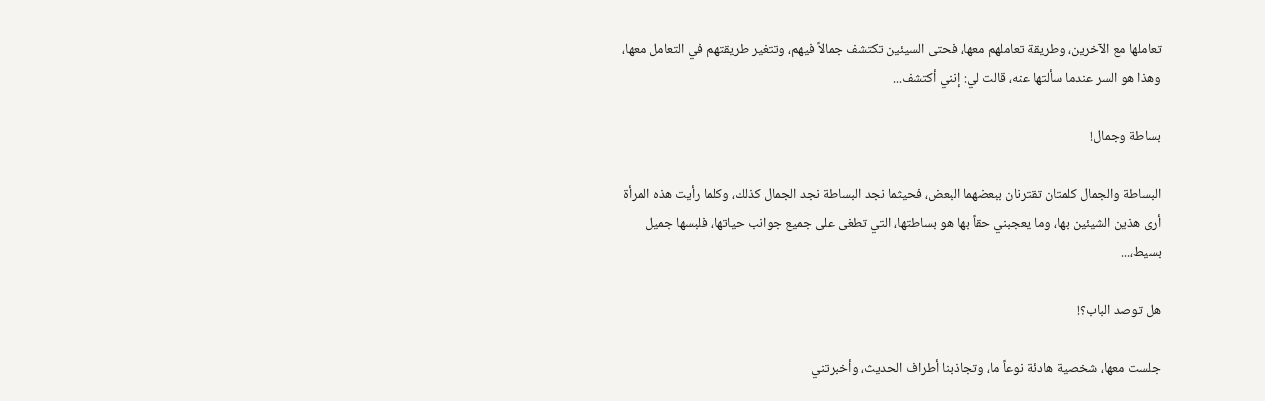تعاملها مع الآخرين، وطريقة تعاملهم معها، فحتى السيئين تكتشف جمالاً فيهم، وتتغير طريقتهم في التعامل معها، وهذا هو السر عندما سألتها عنه، قالت لي: إنني أكتشف...

بساطة وجمال!

البساطة والجمال كلمتان تقترنان ببعضهما البعض، فحيثما نجد البساطة نجد الجمال كذلك، وكلما رأيت هذه المرأة أرى هذين الشيئين بها، وما يعجبني حقاً بها هو بساطتها، التي تطغى على جميع جوانب حياتها، فلبسها جميل بسيط،...

هل توصد الباب؟!

جلست معها، شخصية هادئة نوعاً ما، وتجاذبنا أطراف الحديث، وأخبرتني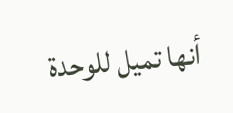أنها تميل للوحدة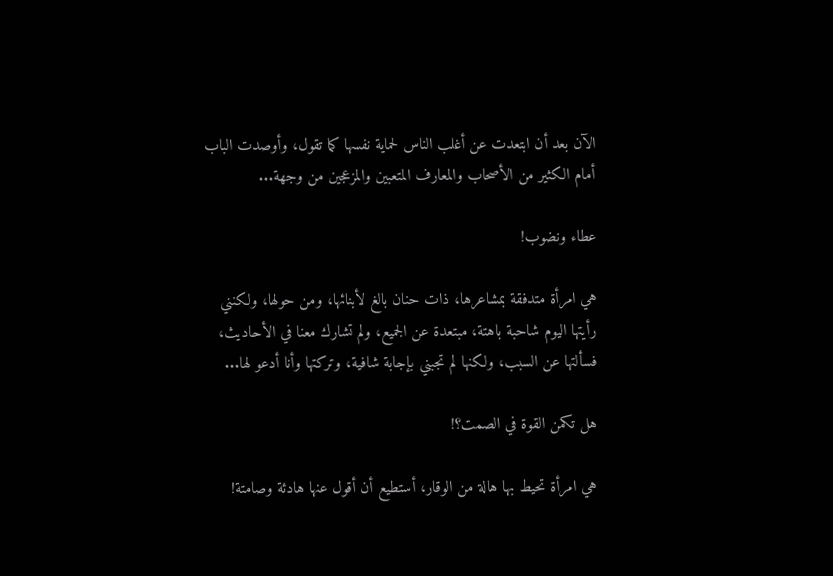الآن بعد أن ابتعدت عن أغلب الناس لحماية نفسها كما تقول، وأوصدت الباب أمام الكثير من الأصحاب والمعارف المتعبين والمزعجين من وجهة...

عطاء ونضوب!

هي امرأة متدفقة بمشاعرها، ذات حنان بالغ لأبنائها، ومن حولها، ولكنني رأيتها اليوم شاحبة باهتة، مبتعدة عن الجميع، ولم تشارك معنا في الأحاديث، فسألتها عن السبب، ولكنها لم تجبني بإجابة شافية، وتركتها وأنا أدعو لها...

هل تكمن القوة في الصمت؟!

هي امرأة تحيط بها هالة من الوقار، أستطيع أن أقول عنها هادئة وصامتة!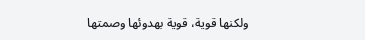ولكنها قوية، قوية بهدوئها وصمتها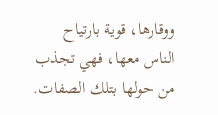ووقارها، قوية بارتياح الناس معها، فهي تجذب من حولها بتلك الصفات.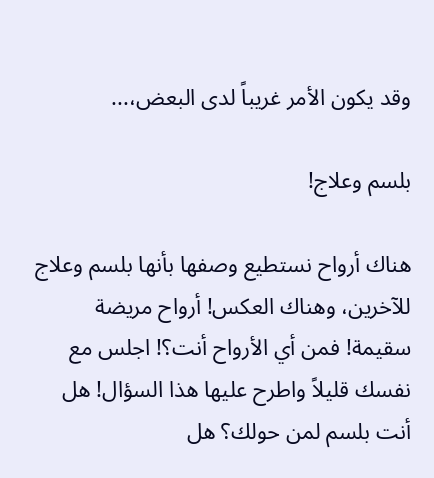وقد يكون الأمر غريباً لدى البعض،...

بلسم وعلاج!

هناك أرواح نستطيع وصفها بأنها بلسم وعلاج للآخرين، وهناك العكس! أرواح مريضة سقيمة! فمن أي الأرواح أنت؟! اجلس مع نفسك قليلاً واطرح عليها هذا السؤال! هل أنت بلسم لمن حولك؟ هل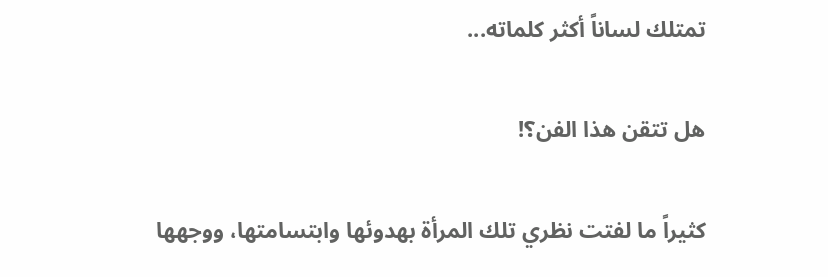تمتلك لساناً أكثر كلماته...

هل تتقن هذا الفن؟!

كثيراً ما لفتت نظري تلك المرأة بهدوئها وابتسامتها، ووجهها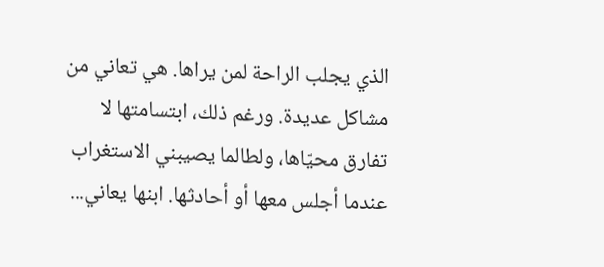الذي يجلب الراحة لمن يراها. هي تعاني من مشاكل عديدة. ورغم ذلك، ابتسامتها لا تفارق محيّاها، ولطالما يصيبني الاستغراب عندما أجلس معها أو أحادثها. ابنها يعاني...